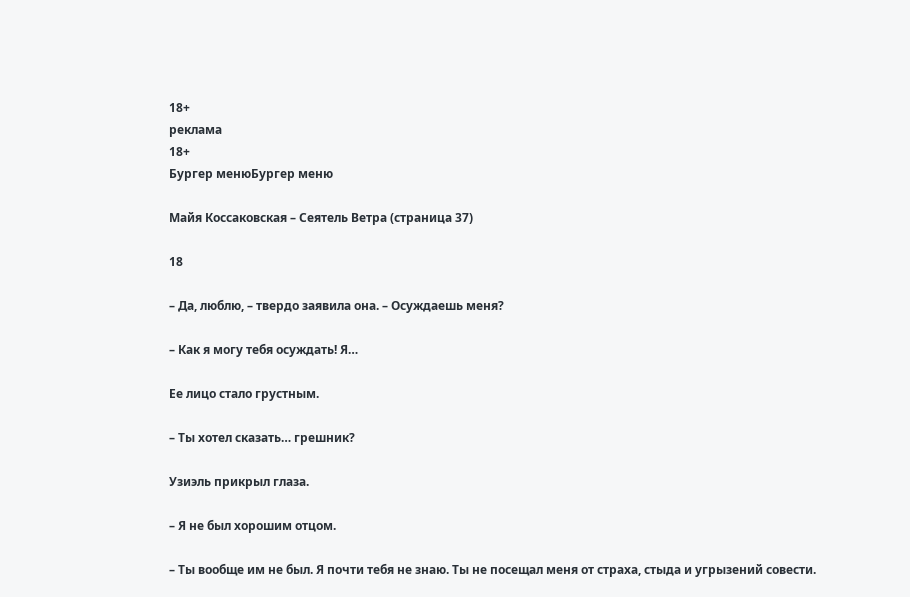18+
реклама
18+
Бургер менюБургер меню

Майя Коссаковская – Сеятель Ветра (страница 37)

18

– Да, люблю, – твердо заявила она. – Осуждаешь меня?

– Как я могу тебя осуждать! Я…

Ее лицо стало грустным.

– Ты хотел сказать… грешник?

Узиэль прикрыл глаза.

– Я не был хорошим отцом.

– Ты вообще им не был. Я почти тебя не знаю. Ты не посещал меня от страха, стыда и угрызений совести.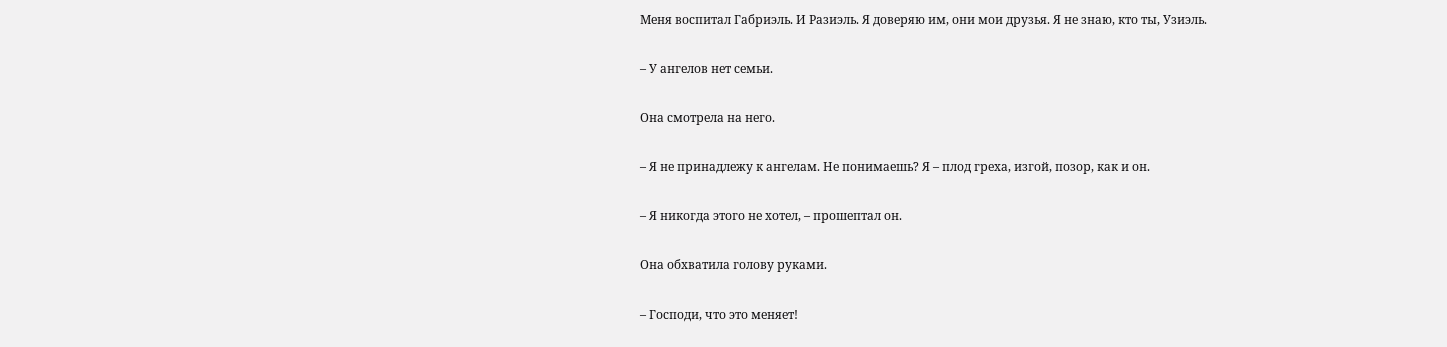Меня воспитал Габриэль. И Разиэль. Я доверяю им, они мои друзья. Я не знаю, кто ты, Узиэль.

– У ангелов нет семьи.

Она смотрела на него.

– Я не принадлежу к ангелам. Не понимаешь? Я – плод греха, изгой, позор, как и он.

– Я никогда этого не хотел, – прошептал он.

Она обхватила голову руками.

– Господи, что это меняет!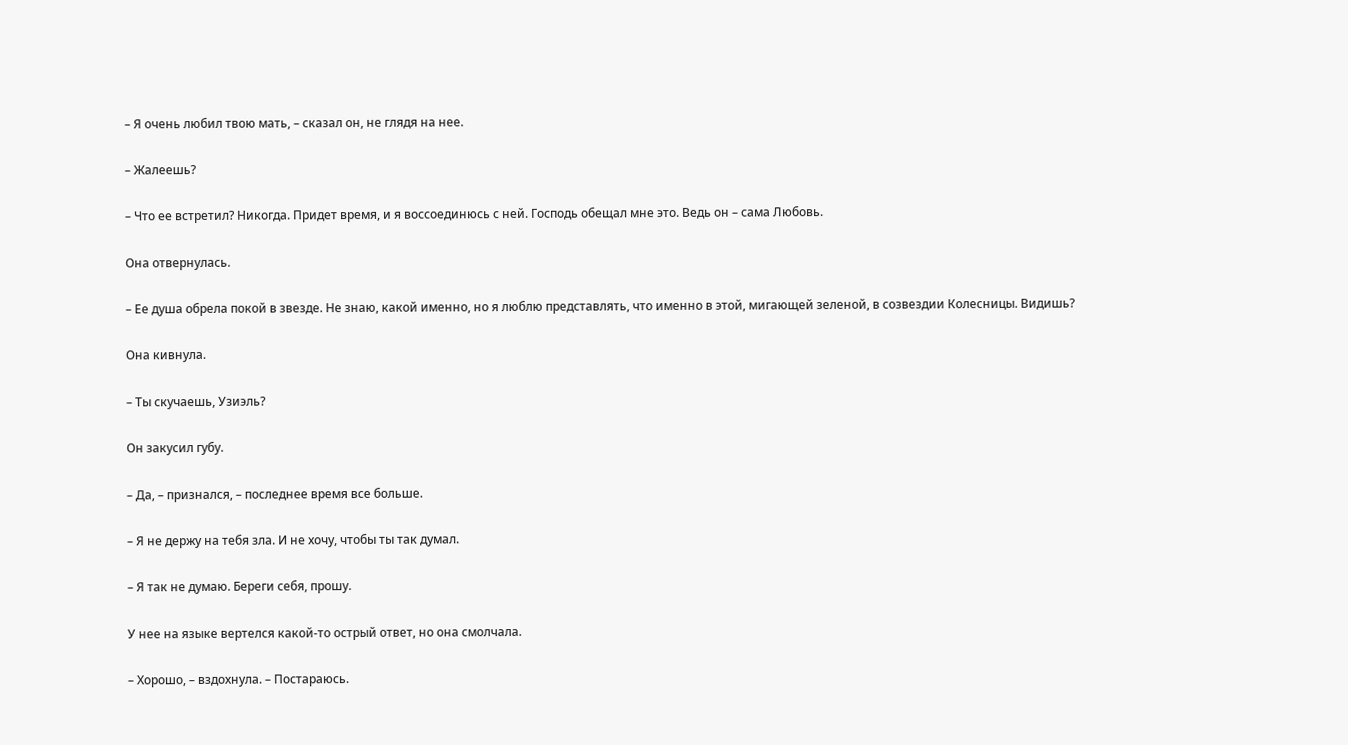– Я очень любил твою мать, – сказал он, не глядя на нее.

– Жалеешь?

– Что ее встретил? Никогда. Придет время, и я воссоединюсь с ней. Господь обещал мне это. Ведь он – сама Любовь.

Она отвернулась.

– Ее душа обрела покой в звезде. Не знаю, какой именно, но я люблю представлять, что именно в этой, мигающей зеленой, в созвездии Колесницы. Видишь?

Она кивнула.

– Ты скучаешь, Узиэль?

Он закусил губу.

– Да, – признался, – последнее время все больше.

– Я не держу на тебя зла. И не хочу, чтобы ты так думал.

– Я так не думаю. Береги себя, прошу.

У нее на языке вертелся какой-то острый ответ, но она смолчала.

– Хорошо, – вздохнула. – Постараюсь.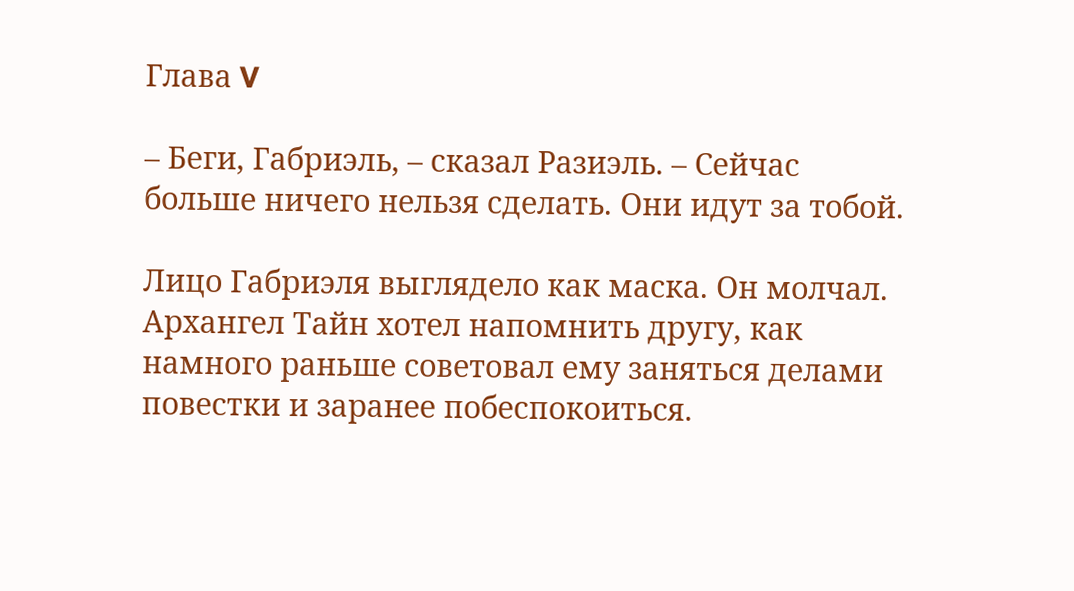Глава V

– Беги, Габриэль, – сказал Разиэль. – Сейчас больше ничего нельзя сделать. Они идут за тобой.

Лицо Габриэля выглядело как маска. Он молчал. Архангел Тайн хотел напомнить другу, как намного раньше советовал ему заняться делами повестки и заранее побеспокоиться.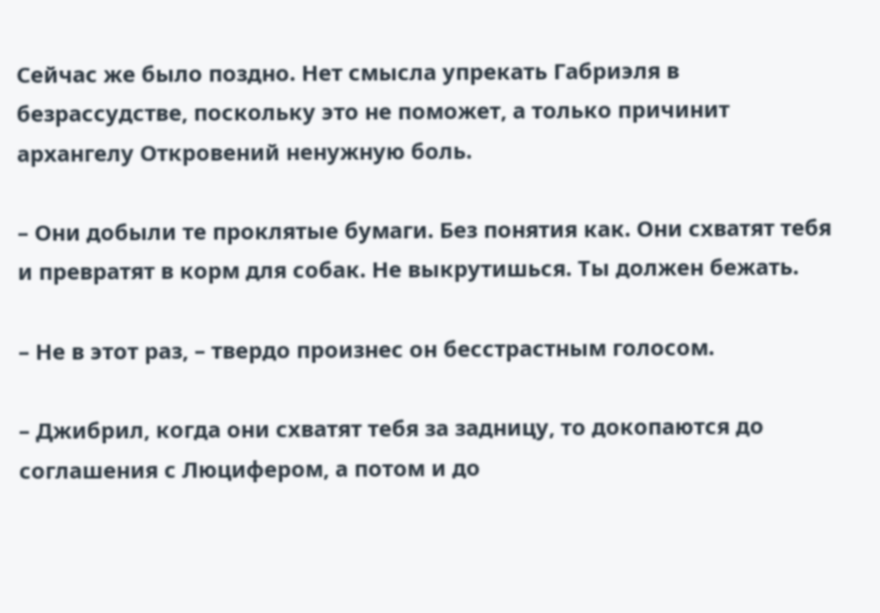Сейчас же было поздно. Нет смысла упрекать Габриэля в безрассудстве, поскольку это не поможет, а только причинит архангелу Откровений ненужную боль.

– Они добыли те проклятые бумаги. Без понятия как. Они схватят тебя и превратят в корм для собак. Не выкрутишься. Ты должен бежать.

– Не в этот раз, – твердо произнес он бесстрастным голосом.

– Джибрил, когда они схватят тебя за задницу, то докопаются до соглашения с Люцифером, а потом и до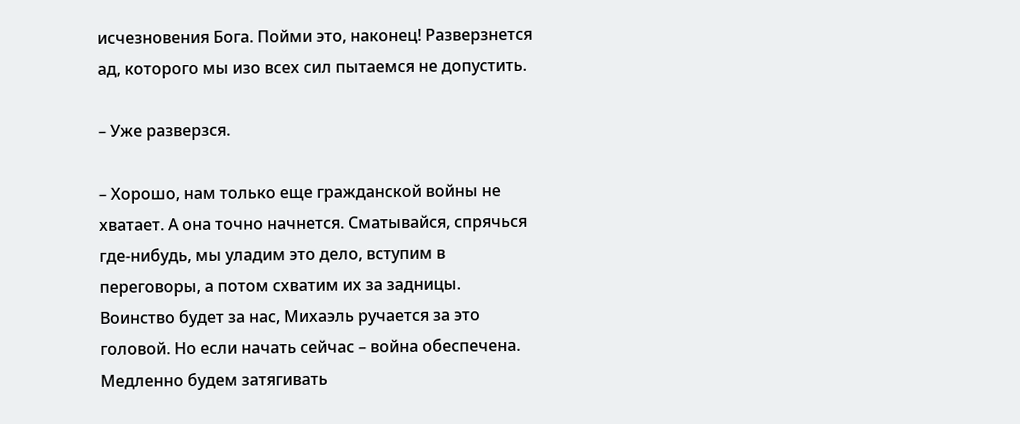исчезновения Бога. Пойми это, наконец! Разверзнется ад, которого мы изо всех сил пытаемся не допустить.

– Уже разверзся.

– Хорошо, нам только еще гражданской войны не хватает. А она точно начнется. Сматывайся, спрячься где-нибудь, мы уладим это дело, вступим в переговоры, а потом схватим их за задницы. Воинство будет за нас, Михаэль ручается за это головой. Но если начать сейчас – война обеспечена. Медленно будем затягивать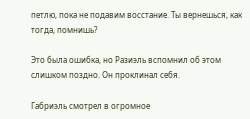петлю, пока не подавим восстание. Ты вернешься, как тогда, помнишь?

Это была ошибка, но Разиэль вспомнил об этом слишком поздно. Он проклинал себя.

Габриэль смотрел в огромное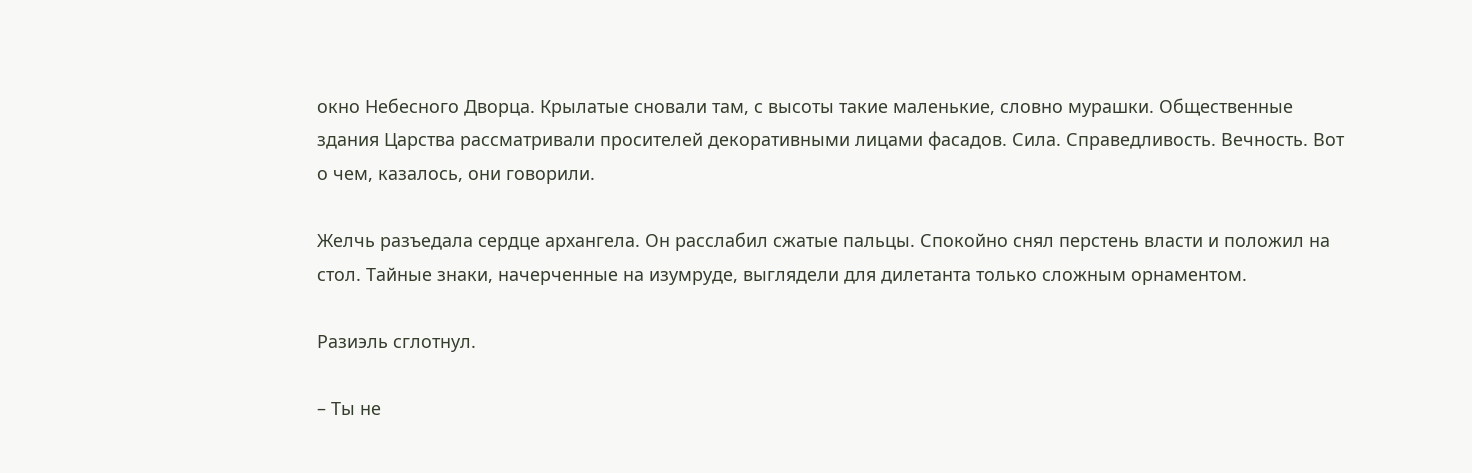окно Небесного Дворца. Крылатые сновали там, с высоты такие маленькие, словно мурашки. Общественные здания Царства рассматривали просителей декоративными лицами фасадов. Сила. Справедливость. Вечность. Вот о чем, казалось, они говорили.

Желчь разъедала сердце архангела. Он расслабил сжатые пальцы. Спокойно снял перстень власти и положил на стол. Тайные знаки, начерченные на изумруде, выглядели для дилетанта только сложным орнаментом.

Разиэль сглотнул.

– Ты не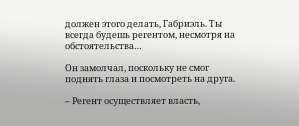должен этого делать, Габриэль. Ты всегда будешь регентом, несмотря на обстоятельства…

Он замолчал, поскольку не смог поднять глаза и посмотреть на друга.

– Регент осуществляет власть,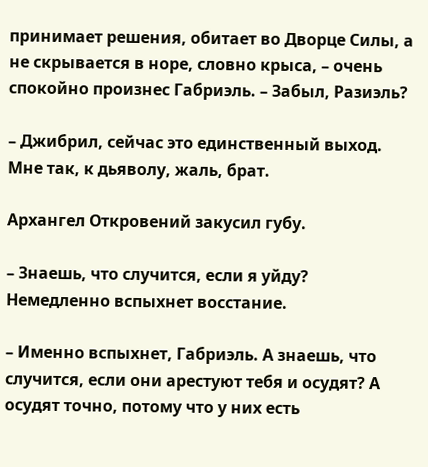принимает решения, обитает во Дворце Силы, а не скрывается в норе, словно крыса, – очень спокойно произнес Габриэль. – Забыл, Разиэль?

– Джибрил, сейчас это единственный выход. Мне так, к дьяволу, жаль, брат.

Архангел Откровений закусил губу.

– Знаешь, что случится, если я уйду? Немедленно вспыхнет восстание.

– Именно вспыхнет, Габриэль. А знаешь, что случится, если они арестуют тебя и осудят? А осудят точно, потому что у них есть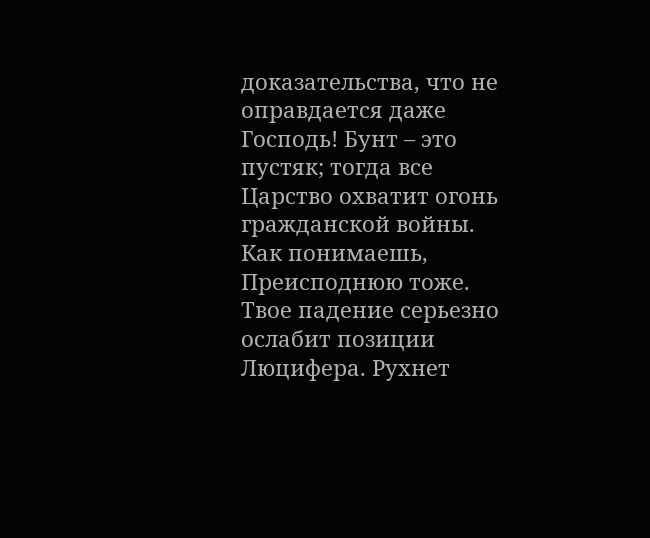доказательства, что не оправдается даже Господь! Бунт – это пустяк; тогда все Царство охватит огонь гражданской войны. Как понимаешь, Преисподнюю тоже. Твое падение серьезно ослабит позиции Люцифера. Рухнет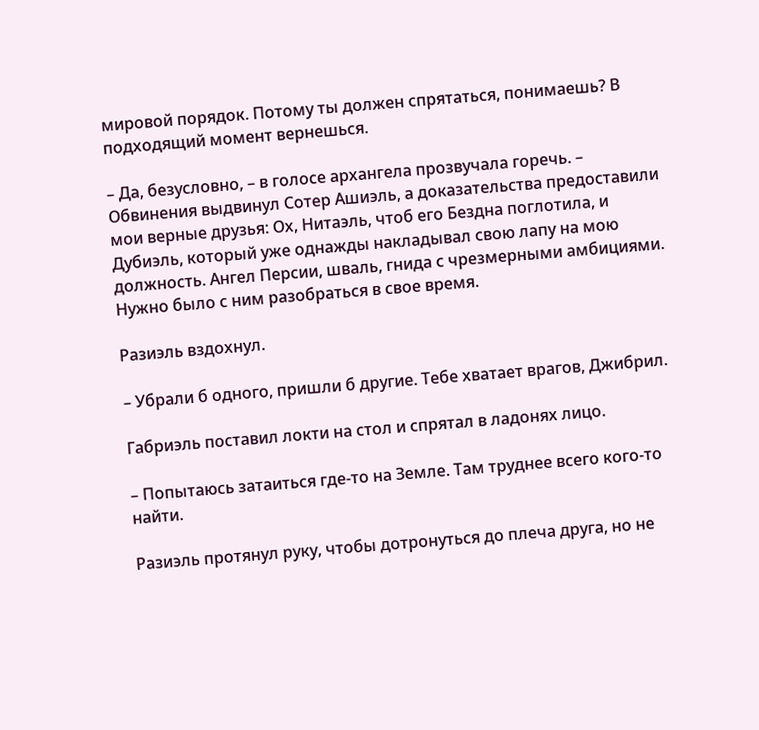мировой порядок. Потому ты должен спрятаться, понимаешь? В подходящий момент вернешься.

– Да, безусловно, – в голосе архангела прозвучала горечь. – Обвинения выдвинул Сотер Ашиэль, а доказательства предоставили мои верные друзья: Ох, Нитаэль, чтоб его Бездна поглотила, и Дубиэль, который уже однажды накладывал свою лапу на мою должность. Ангел Персии, шваль, гнида с чрезмерными амбициями. Нужно было с ним разобраться в свое время.

Разиэль вздохнул.

– Убрали б одного, пришли б другие. Тебе хватает врагов, Джибрил.

Габриэль поставил локти на стол и спрятал в ладонях лицо.

– Попытаюсь затаиться где-то на Земле. Там труднее всего кого-то найти.

Разиэль протянул руку, чтобы дотронуться до плеча друга, но не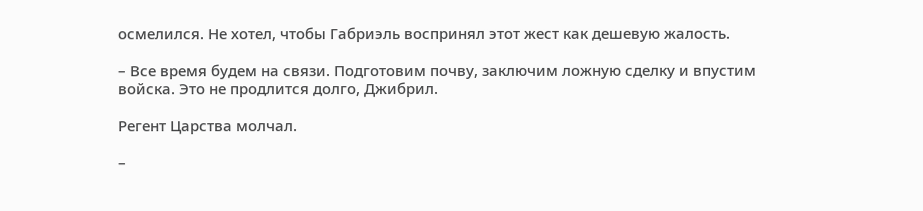осмелился. Не хотел, чтобы Габриэль воспринял этот жест как дешевую жалость.

– Все время будем на связи. Подготовим почву, заключим ложную сделку и впустим войска. Это не продлится долго, Джибрил.

Регент Царства молчал.

–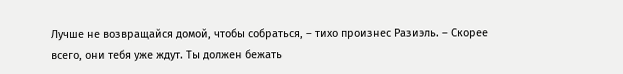Лучше не возвращайся домой, чтобы собраться, – тихо произнес Разиэль. – Скорее всего, они тебя уже ждут. Ты должен бежать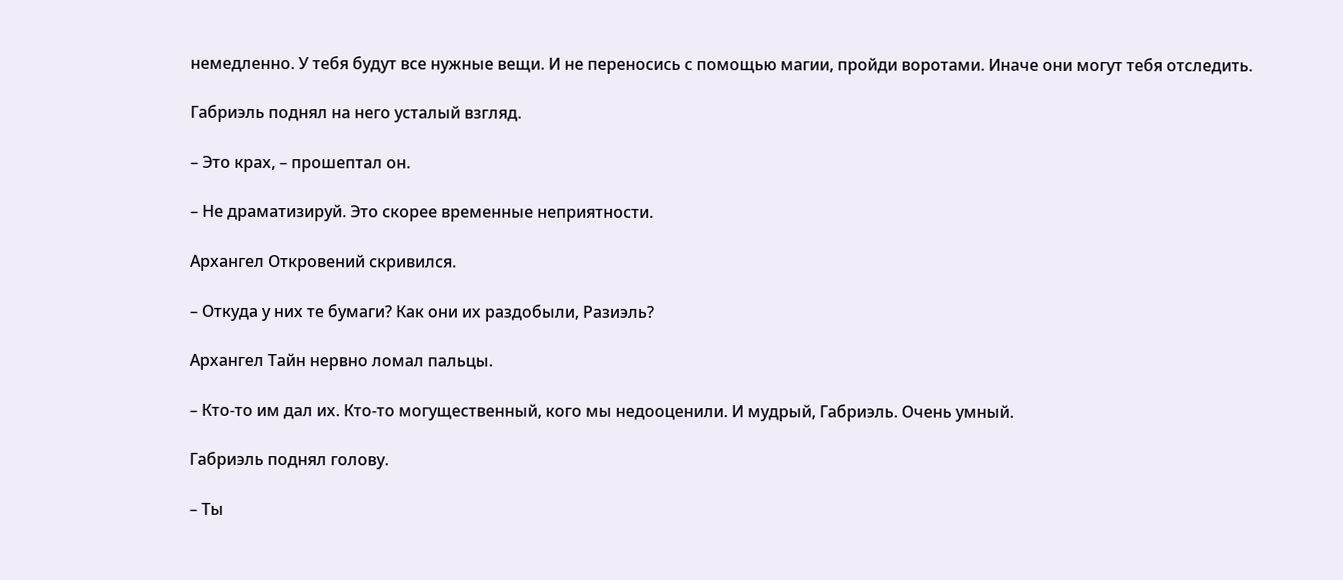немедленно. У тебя будут все нужные вещи. И не переносись с помощью магии, пройди воротами. Иначе они могут тебя отследить.

Габриэль поднял на него усталый взгляд.

– Это крах, – прошептал он.

– Не драматизируй. Это скорее временные неприятности.

Архангел Откровений скривился.

– Откуда у них те бумаги? Как они их раздобыли, Разиэль?

Архангел Тайн нервно ломал пальцы.

– Кто-то им дал их. Кто-то могущественный, кого мы недооценили. И мудрый, Габриэль. Очень умный.

Габриэль поднял голову.

– Ты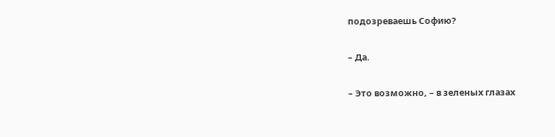подозреваешь Софию?

– Да.

– Это возможно, – в зеленых глазах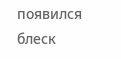появился блеск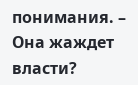понимания. – Она жаждет власти?